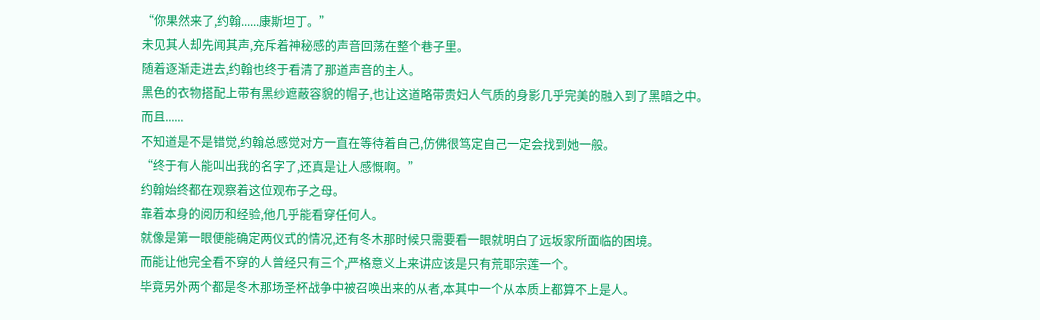“你果然来了,约翰......康斯坦丁。”
未见其人却先闻其声,充斥着神秘感的声音回荡在整个巷子里。
随着逐渐走进去,约翰也终于看清了那道声音的主人。
黑色的衣物搭配上带有黑纱遮蔽容貌的帽子,也让这道略带贵妇人气质的身影几乎完美的融入到了黑暗之中。
而且......
不知道是不是错觉,约翰总感觉对方一直在等待着自己,仿佛很笃定自己一定会找到她一般。
“终于有人能叫出我的名字了,还真是让人感慨啊。”
约翰始终都在观察着这位观布子之母。
靠着本身的阅历和经验,他几乎能看穿任何人。
就像是第一眼便能确定两仪式的情况,还有冬木那时候只需要看一眼就明白了远坂家所面临的困境。
而能让他完全看不穿的人曾经只有三个,严格意义上来讲应该是只有荒耶宗莲一个。
毕竟另外两个都是冬木那场圣杯战争中被召唤出来的从者,本其中一个从本质上都算不上是人。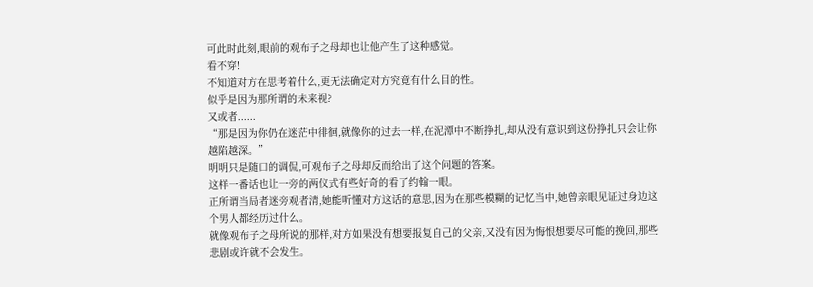可此时此刻,眼前的观布子之母却也让他产生了这种感觉。
看不穿!
不知道对方在思考着什么,更无法确定对方究竟有什么目的性。
似乎是因为那所谓的未来视?
又或者......
“那是因为你仍在迷茫中徘徊,就像你的过去一样,在泥潭中不断挣扎,却从没有意识到这份挣扎只会让你越陷越深。”
明明只是随口的调侃,可观布子之母却反而给出了这个问题的答案。
这样一番话也让一旁的两仪式有些好奇的看了约翰一眼。
正所谓当局者迷旁观者清,她能听懂对方这话的意思,因为在那些模糊的记忆当中,她曾亲眼见证过身边这个男人都经历过什么。
就像观布子之母所说的那样,对方如果没有想要报复自己的父亲,又没有因为悔恨想要尽可能的挽回,那些悲剧或许就不会发生。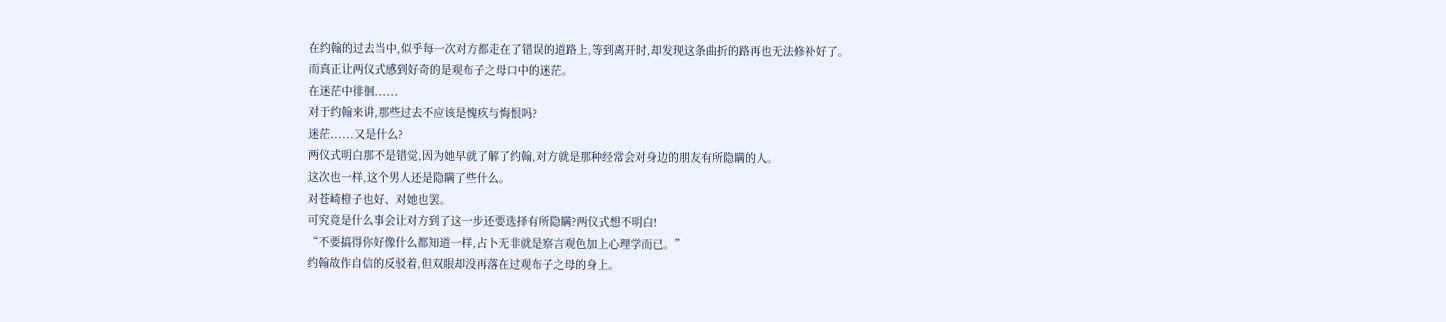在约翰的过去当中,似乎每一次对方都走在了错误的道路上,等到离开时,却发现这条曲折的路再也无法修补好了。
而真正让两仪式感到好奇的是观布子之母口中的迷茫。
在迷茫中徘徊......
对于约翰来讲,那些过去不应该是愧疚与悔恨吗?
迷茫......又是什么?
两仪式明白那不是错觉,因为她早就了解了约翰,对方就是那种经常会对身边的朋友有所隐瞒的人。
这次也一样,这个男人还是隐瞒了些什么。
对苍崎橙子也好、对她也罢。
可究竟是什么事会让对方到了这一步还要选择有所隐瞒?两仪式想不明白!
“不要搞得你好像什么都知道一样,占卜无非就是察言观色加上心理学而已。”
约翰故作自信的反驳着,但双眼却没再落在过观布子之母的身上。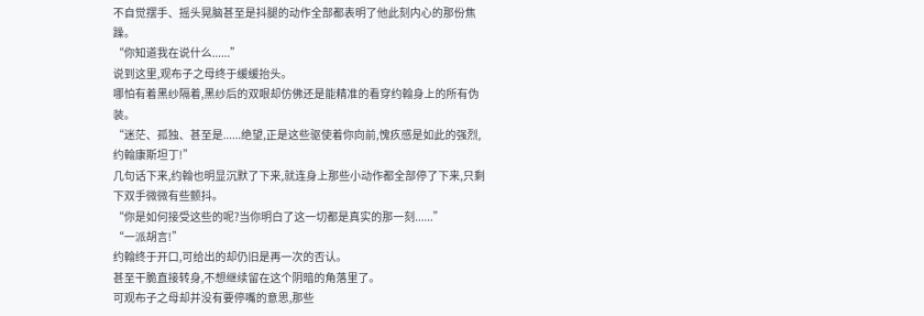不自觉摆手、摇头晃脑甚至是抖腿的动作全部都表明了他此刻内心的那份焦躁。
“你知道我在说什么......”
说到这里,观布子之母终于缓缓抬头。
哪怕有着黑纱隔着,黑纱后的双眼却仿佛还是能精准的看穿约翰身上的所有伪装。
“迷茫、孤独、甚至是......绝望,正是这些驱使着你向前,愧疚感是如此的强烈,约翰康斯坦丁!”
几句话下来,约翰也明显沉默了下来,就连身上那些小动作都全部停了下来,只剩下双手微微有些颤抖。
“你是如何接受这些的呢?当你明白了这一切都是真实的那一刻......”
“一派胡言!”
约翰终于开口,可给出的却仍旧是再一次的否认。
甚至干脆直接转身,不想继续留在这个阴暗的角落里了。
可观布子之母却并没有要停嘴的意思,那些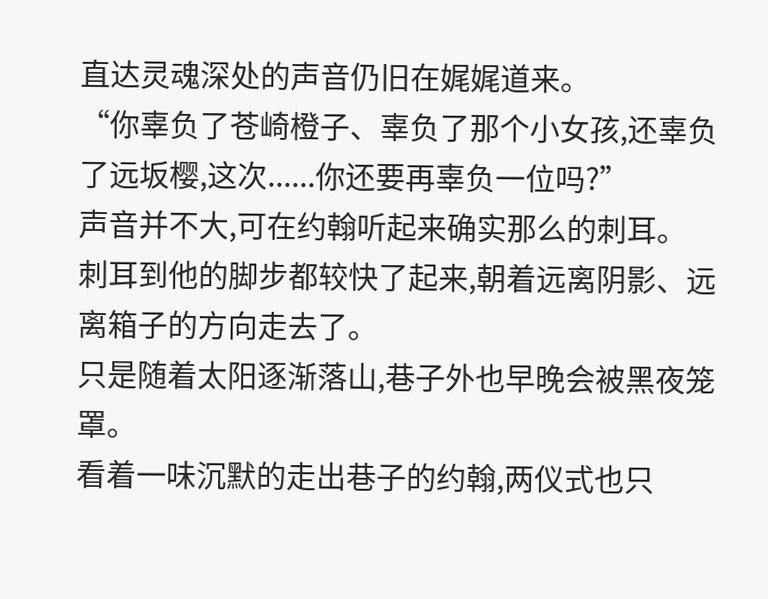直达灵魂深处的声音仍旧在娓娓道来。
“你辜负了苍崎橙子、辜负了那个小女孩,还辜负了远坂樱,这次......你还要再辜负一位吗?”
声音并不大,可在约翰听起来确实那么的刺耳。
刺耳到他的脚步都较快了起来,朝着远离阴影、远离箱子的方向走去了。
只是随着太阳逐渐落山,巷子外也早晚会被黑夜笼罩。
看着一味沉默的走出巷子的约翰,两仪式也只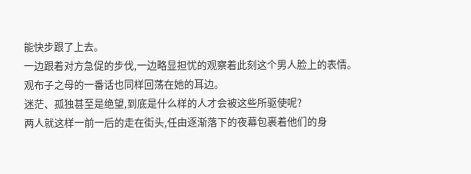能快步跟了上去。
一边跟着对方急促的步伐,一边略显担忧的观察着此刻这个男人脸上的表情。
观布子之母的一番话也同样回荡在她的耳边。
迷茫、孤独甚至是绝望,到底是什么样的人才会被这些所驱使呢?
两人就这样一前一后的走在街头,任由逐渐落下的夜幕包裹着他们的身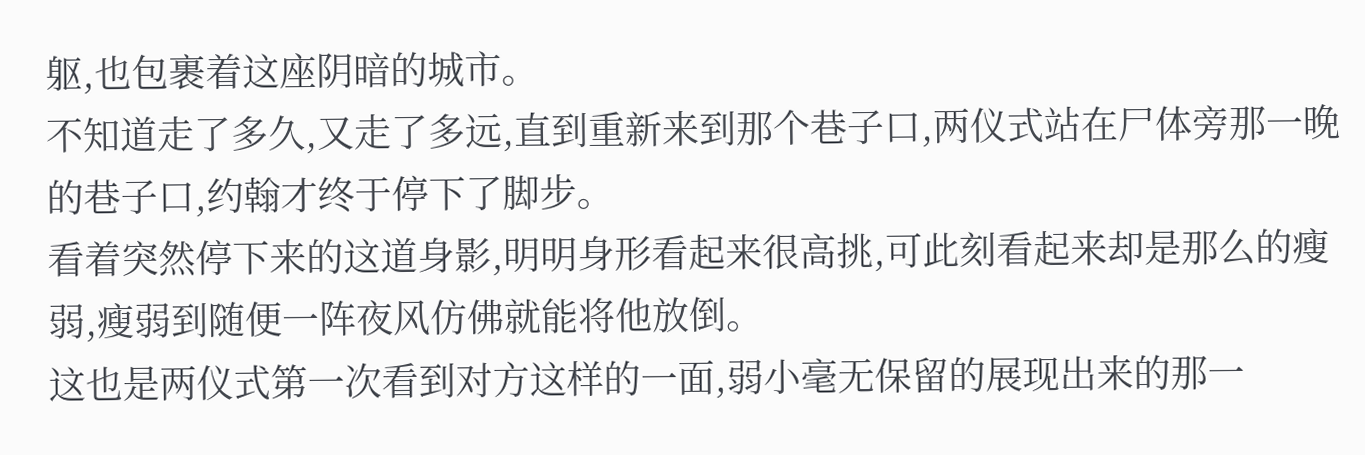躯,也包裹着这座阴暗的城市。
不知道走了多久,又走了多远,直到重新来到那个巷子口,两仪式站在尸体旁那一晚的巷子口,约翰才终于停下了脚步。
看着突然停下来的这道身影,明明身形看起来很高挑,可此刻看起来却是那么的瘦弱,瘦弱到随便一阵夜风仿佛就能将他放倒。
这也是两仪式第一次看到对方这样的一面,弱小毫无保留的展现出来的那一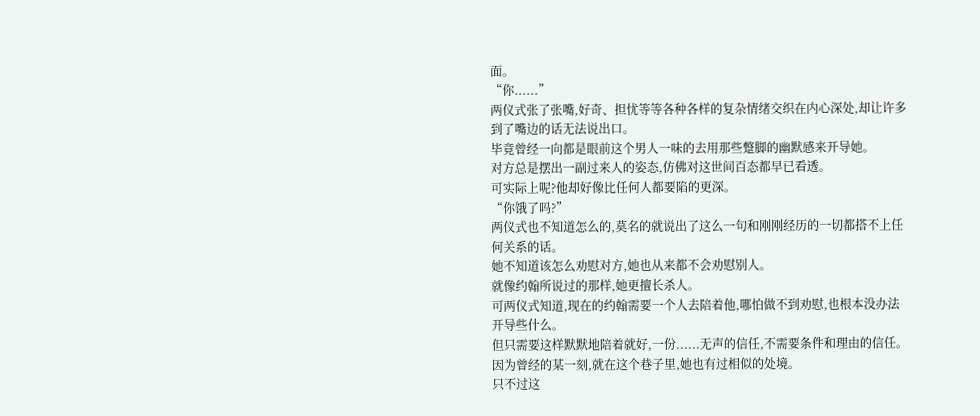面。
“你......”
两仪式张了张嘴,好奇、担忧等等各种各样的复杂情绪交织在内心深处,却让许多到了嘴边的话无法说出口。
毕竟曾经一向都是眼前这个男人一味的去用那些蹩脚的幽默感来开导她。
对方总是摆出一副过来人的姿态,仿佛对这世间百态都早已看透。
可实际上呢?他却好像比任何人都要陷的更深。
“你饿了吗?”
两仪式也不知道怎么的,莫名的就说出了这么一句和刚刚经历的一切都搭不上任何关系的话。
她不知道该怎么劝慰对方,她也从来都不会劝慰别人。
就像约翰所说过的那样,她更擅长杀人。
可两仪式知道,现在的约翰需要一个人去陪着他,哪怕做不到劝慰,也根本没办法开导些什么。
但只需要这样默默地陪着就好,一份......无声的信任,不需要条件和理由的信任。
因为曾经的某一刻,就在这个巷子里,她也有过相似的处境。
只不过这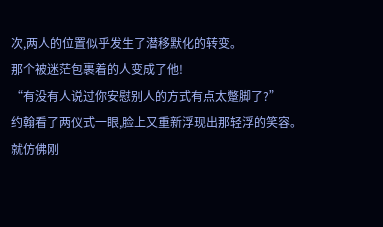次,两人的位置似乎发生了潜移默化的转变。
那个被迷茫包裹着的人变成了他!
“有没有人说过你安慰别人的方式有点太蹩脚了?”
约翰看了两仪式一眼,脸上又重新浮现出那轻浮的笑容。
就仿佛刚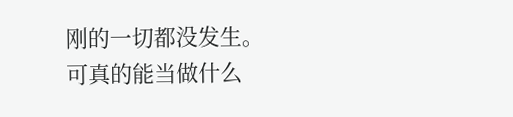刚的一切都没发生。
可真的能当做什么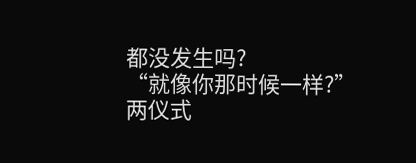都没发生吗?
“就像你那时候一样?”
两仪式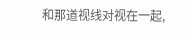和那道视线对视在一起,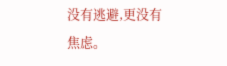没有逃避,更没有焦虑。